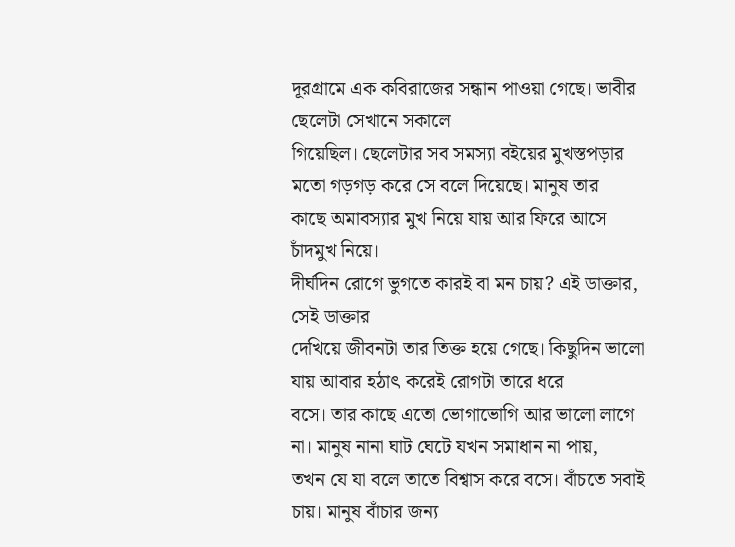দূরগ্রামে এক কবিরাজের সন্ধান পাওয়া গেছে। ভাবীর ছেলেটা সেখানে সকালে
গিয়েছিল। ছেলেটার সব সমস্যা বইয়ের মুখস্তপড়ার মতো গড়গড় করে সে বলে দিয়েছে। মানুষ তার
কাছে অমাবস্যার মুখ নিয়ে যায় আর ফিরে আসে চাঁদমুখ নিয়ে।
দীর্ঘদিন রোগে ভুগতে কারই বা মন চায়? এই ডাক্তার, সেই ডাক্তার
দেখিয়ে জীবনটা তার তিক্ত হয়ে গেছে। কিছুদিন ভালো যায় আবার হঠাৎ করেই রোগটা তারে ধরে
বসে। তার কাছে এতো ভোগাভোগি আর ভালো লাগে না। মানুষ নানা ঘাট ঘেটে যখন সমাধান না পায়,
তখন যে যা বলে তাতে বিশ্বাস করে বসে। বাঁচতে সবাই চায়। মানুষ বাঁচার জন্য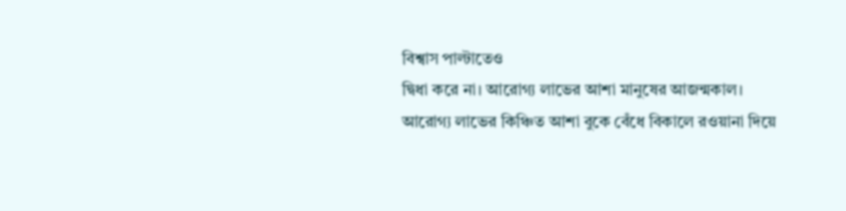বিশ্বাস পাল্টাতেও
দ্বিধা করে না। আরোগ্য লাভের আশা মানুষের আজন্মকাল।
আরোগ্য লাভের কিঞ্চিত আশা বুকে বেঁধে বিকালে রওয়ানা দিয়ে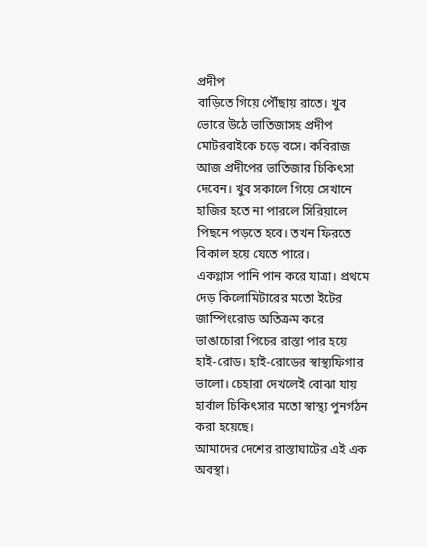প্রদীপ
বাড়িতে গিয়ে পৌঁছায় রাতে। খুব ভোরে উঠে ভাতিজাসহ প্রদীপ মোটরবাইকে চড়ে বসে। কবিরাজ
আজ প্রদীপের ভাতিজার চিকিৎসা দেবেন। খুব সকালে গিয়ে সেখানে হাজির হতে না পারলে সিরিয়ালে
পিছনে পড়তে হবে। তখন ফিরতে বিকাল হয়ে যেতে পারে।
একগ্লাস পানি পান করে যাত্রা। প্রথমে দেড় কিলোমিটারের মতো ইটের
জাম্পিংরোড অতিক্রম করে ভাঙাচোরা পিচের রাস্তা পার হয়ে হাই-রোড। হাই-রোডের স্বাস্থ্যফিগার
ভালো। চেহারা দেখলেই বোঝা যায় হার্বাল চিকিৎসার মতো স্বাস্থ্য পুনর্গঠন করা হয়েছে।
আমাদের দেশের রাস্তাঘাটের এই এক অবস্থা।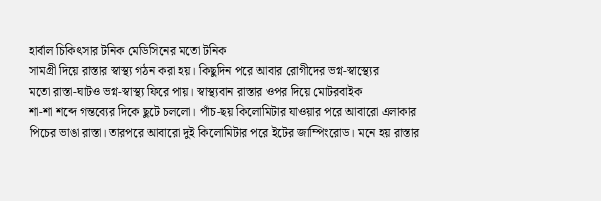হার্বাল চিকিৎসার টনিক মেডিসিনের মতো টনিক
সামগ্রী দিয়ে রাস্তার স্বাস্থ্য গঠন করা হয়। কিছুদিন পরে আবার রোগীদের ভগ্ন-স্বাস্থ্যের
মতো রাস্তা-ঘাটও ভগ্ন-স্বাস্থ্য ফিরে পায়। স্বাস্থ্যবান রাস্তার ওপর দিয়ে মোটরবাইক
শা-শা শব্দে গন্তব্যের দিকে ছুটে চললো। পাঁচ-ছয় কিলোমিটার যাওয়ার পরে আবারো এলাকার
পিচের ভাঙা রাস্তা। তারপরে আবারো দুই কিলোমিটার পরে ইটের জাম্পিংরোড। মনে হয় রাস্তার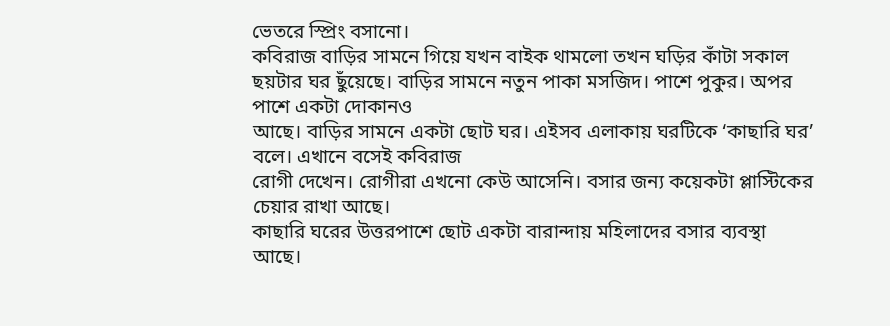ভেতরে স্প্রিং বসানো।
কবিরাজ বাড়ির সামনে গিয়ে যখন বাইক থামলো তখন ঘড়ির কাঁটা সকাল
ছয়টার ঘর ছুঁয়েছে। বাড়ির সামনে নতুন পাকা মসজিদ। পাশে পুকুর। অপর পাশে একটা দোকানও
আছে। বাড়ির সামনে একটা ছোট ঘর। এইসব এলাকায় ঘরটিকে ‘কাছারি ঘর’ বলে। এখানে বসেই কবিরাজ
রোগী দেখেন। রোগীরা এখনো কেউ আসেনি। বসার জন্য কয়েকটা প্লাস্টিকের চেয়ার রাখা আছে।
কাছারি ঘরের উত্তরপাশে ছোট একটা বারান্দায় মহিলাদের বসার ব্যবস্থা আছে।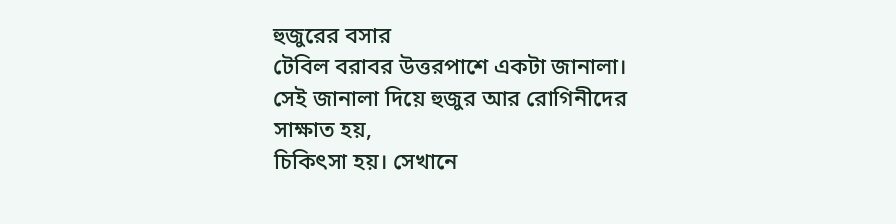হুজুরের বসার
টেবিল বরাবর উত্তরপাশে একটা জানালা। সেই জানালা দিয়ে হুজুর আর রোগিনীদের সাক্ষাত হয়,
চিকিৎসা হয়। সেখানে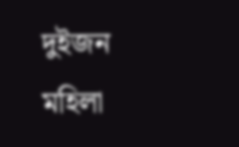দুইজন মহিলা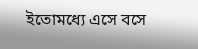ইতোমধ্যে এসে বসে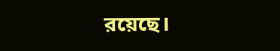রয়েছে।